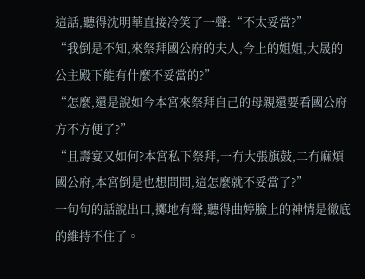這話,聽得沈明華直接冷笑了一聲:“不太妥當?”
“我倒是不知,來祭拜國公府的夫人,今上的姐姐,大晟的公主殿下能有什麼不妥當的?”
“怎麼,還是說如今本宮來祭拜自己的母親還要看國公府方不方便了?”
“且壽宴又如何?本宮私下祭拜,一冇大張旗鼓,二冇麻煩國公府,本宮倒是也想問問,這怎麼就不妥當了?”
一句句的話說出口,擲地有聲,聽得曲婷臉上的神情是徹底的維持不住了。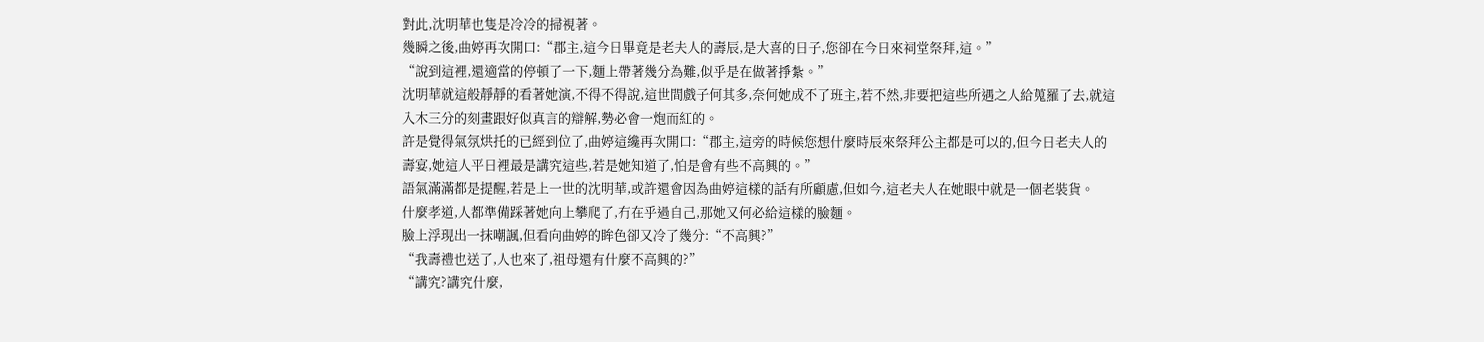對此,沈明華也隻是冷冷的掃視著。
幾瞬之後,曲婷再次開口:“郡主,這今日畢竟是老夫人的壽辰,是大喜的日子,您卻在今日來祠堂祭拜,這。”
“說到這裡,還適當的停頓了一下,麵上帶著幾分為難,似乎是在做著掙紮。”
沈明華就這般靜靜的看著她演,不得不得說,這世間戲子何其多,奈何她成不了班主,若不然,非要把這些所遇之人給蒐羅了去,就這入木三分的刻畫跟好似真言的辯解,勢必會一炮而紅的。
許是覺得氣氛烘托的已經到位了,曲婷這纔再次開口:“郡主,這旁的時候您想什麼時辰來祭拜公主都是可以的,但今日老夫人的壽宴,她這人平日裡最是講究這些,若是她知道了,怕是會有些不高興的。”
語氣滿滿都是提醒,若是上一世的沈明華,或許還會因為曲婷這樣的話有所顧慮,但如今,這老夫人在她眼中就是一個老裝貨。
什麼孝道,人都準備踩著她向上攀爬了,冇在乎過自己,那她又何必給這樣的臉麵。
臉上浮現出一抹嘲諷,但看向曲婷的眸色卻又冷了幾分:“不高興?”
“我壽禮也送了,人也來了,祖母還有什麼不高興的?”
“講究?講究什麼,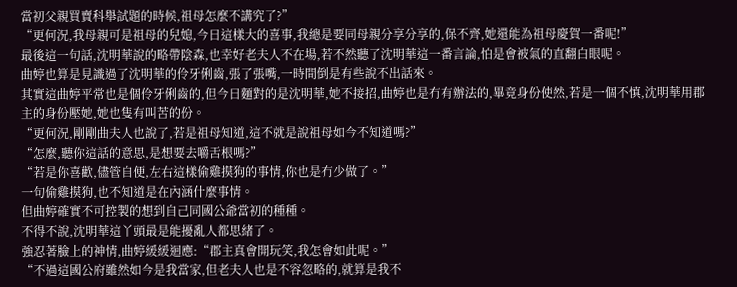當初父親買賣科舉試題的時候,祖母怎麼不講究了?”
“更何況,我母親可是祖母的兒媳,今日這樣大的喜事,我總是要同母親分享分享的,保不齊,她還能為祖母慶賀一番呢!”
最後這一句話,沈明華說的略帶陰森,也幸好老夫人不在場,若不然聽了沈明華這一番言論,怕是會被氣的直翻白眼呢。
曲婷也算是見識過了沈明華的伶牙俐齒,張了張嘴,一時間倒是有些說不出話來。
其實這曲婷平常也是個伶牙俐齒的,但今日麵對的是沈明華,她不接招,曲婷也是冇有辦法的,畢竟身份使然,若是一個不慎,沈明華用郡主的身份壓她,她也隻有叫苦的份。
“更何況,剛剛曲夫人也說了,若是祖母知道,這不就是說祖母如今不知道嗎?”
“怎麼,聽你這話的意思,是想要去嚼舌根嗎?”
“若是你喜歡,儘管自便,左右這樣偷雞摸狗的事情,你也是冇少做了。”
一句偷雞摸狗,也不知道是在內涵什麼事情。
但曲婷確實不可控製的想到自己同國公爺當初的種種。
不得不說,沈明華這丫頭最是能擾亂人都思緒了。
強忍著臉上的神情,曲婷緩緩迴應:“郡主真會開玩笑,我怎會如此呢。”
“不過這國公府雖然如今是我當家,但老夫人也是不容忽略的,就算是我不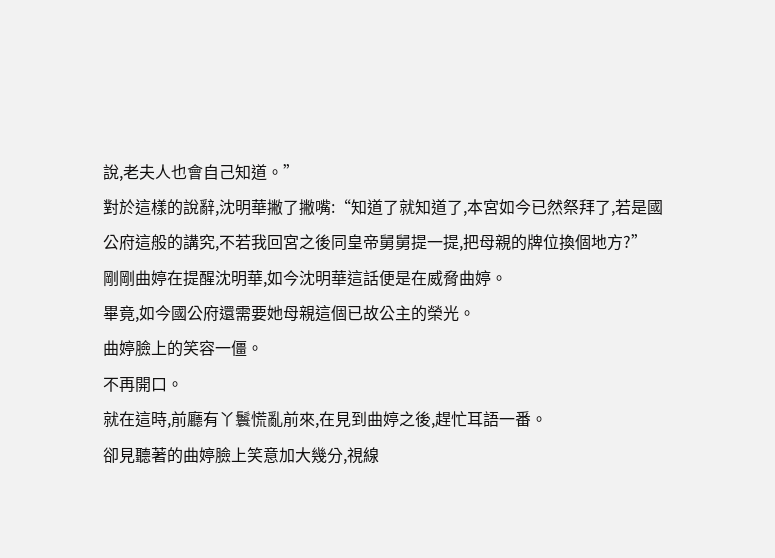說,老夫人也會自己知道。”
對於這樣的說辭,沈明華撇了撇嘴:“知道了就知道了,本宮如今已然祭拜了,若是國公府這般的講究,不若我回宮之後同皇帝舅舅提一提,把母親的牌位換個地方?”
剛剛曲婷在提醒沈明華,如今沈明華這話便是在威脅曲婷。
畢竟,如今國公府還需要她母親這個已故公主的榮光。
曲婷臉上的笑容一僵。
不再開口。
就在這時,前廳有丫鬟慌亂前來,在見到曲婷之後,趕忙耳語一番。
卻見聽著的曲婷臉上笑意加大幾分,視線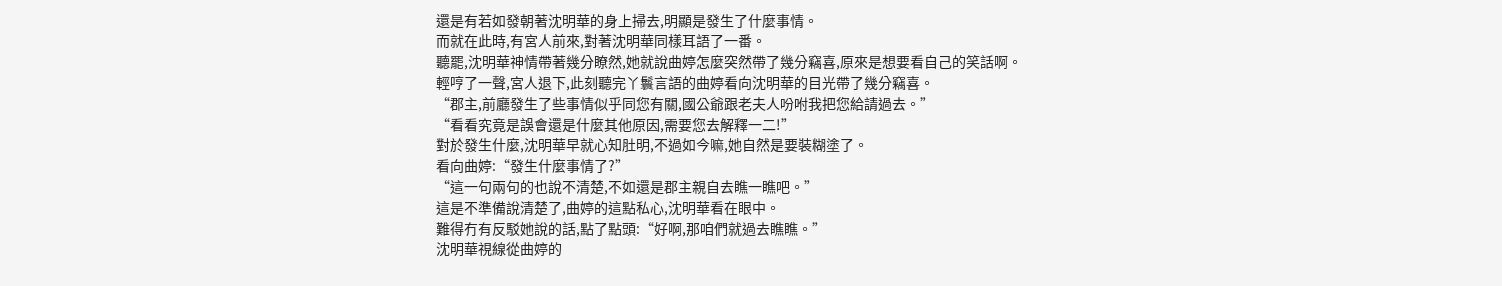還是有若如發朝著沈明華的身上掃去,明顯是發生了什麼事情。
而就在此時,有宮人前來,對著沈明華同樣耳語了一番。
聽罷,沈明華神情帶著幾分瞭然,她就說曲婷怎麼突然帶了幾分竊喜,原來是想要看自己的笑話啊。
輕哼了一聲,宮人退下,此刻聽完丫鬟言語的曲婷看向沈明華的目光帶了幾分竊喜。
“郡主,前廳發生了些事情似乎同您有關,國公爺跟老夫人吩咐我把您給請過去。”
“看看究竟是誤會還是什麼其他原因,需要您去解釋一二!”
對於發生什麼,沈明華早就心知肚明,不過如今嘛,她自然是要裝糊塗了。
看向曲婷:“發生什麼事情了?”
“這一句兩句的也說不清楚,不如還是郡主親自去瞧一瞧吧。”
這是不準備說清楚了,曲婷的這點私心,沈明華看在眼中。
難得冇有反駁她說的話,點了點頭:“好啊,那咱們就過去瞧瞧。”
沈明華視線從曲婷的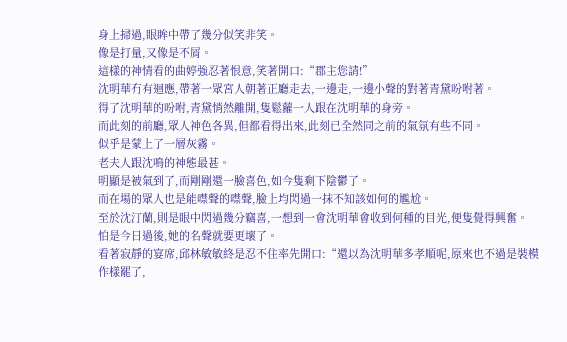身上掃過,眼眸中帶了幾分似笑非笑。
像是打量,又像是不屑。
這樣的神情看的曲婷強忍著恨意,笑著開口:“郡主您請!”
沈明華冇有迴應,帶著一眾宮人朝著正廳走去,一邊走,一邊小聲的對著青黛吩咐著。
得了沈明華的吩咐,青黛悄然離開,隻鬆蘿一人跟在沈明華的身旁。
而此刻的前廳,眾人神色各異,但都看得出來,此刻已全然同之前的氣氛有些不同。
似乎是蒙上了一層灰霧。
老夫人跟沈鳴的神態最甚。
明顯是被氣到了,而剛剛還一臉喜色,如今隻剩下陰鬱了。
而在場的眾人也是能噤聲的噤聲,臉上均閃過一抹不知該如何的尷尬。
至於沈汀蘭,則是眼中閃過幾分竊喜,一想到一會沈明華會收到何種的目光,便隻覺得興奮。
怕是今日過後,她的名聲就要更壞了。
看著寂靜的宴席,邱林敏敏終是忍不住率先開口:“還以為沈明華多孝順呢,原來也不過是裝模作樣罷了,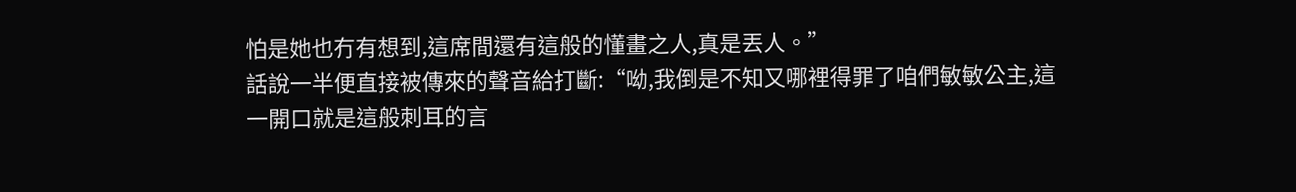怕是她也冇有想到,這席間還有這般的懂畫之人,真是丟人。”
話說一半便直接被傳來的聲音給打斷:“呦,我倒是不知又哪裡得罪了咱們敏敏公主,這一開口就是這般刺耳的言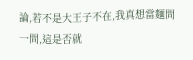論,若不是大王子不在,我真想當麵問一問,這是否就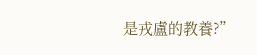是戎盧的教養?”